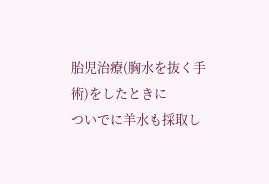胎児治療(胸水を抜く手術)をしたときに
ついでに羊水も採取し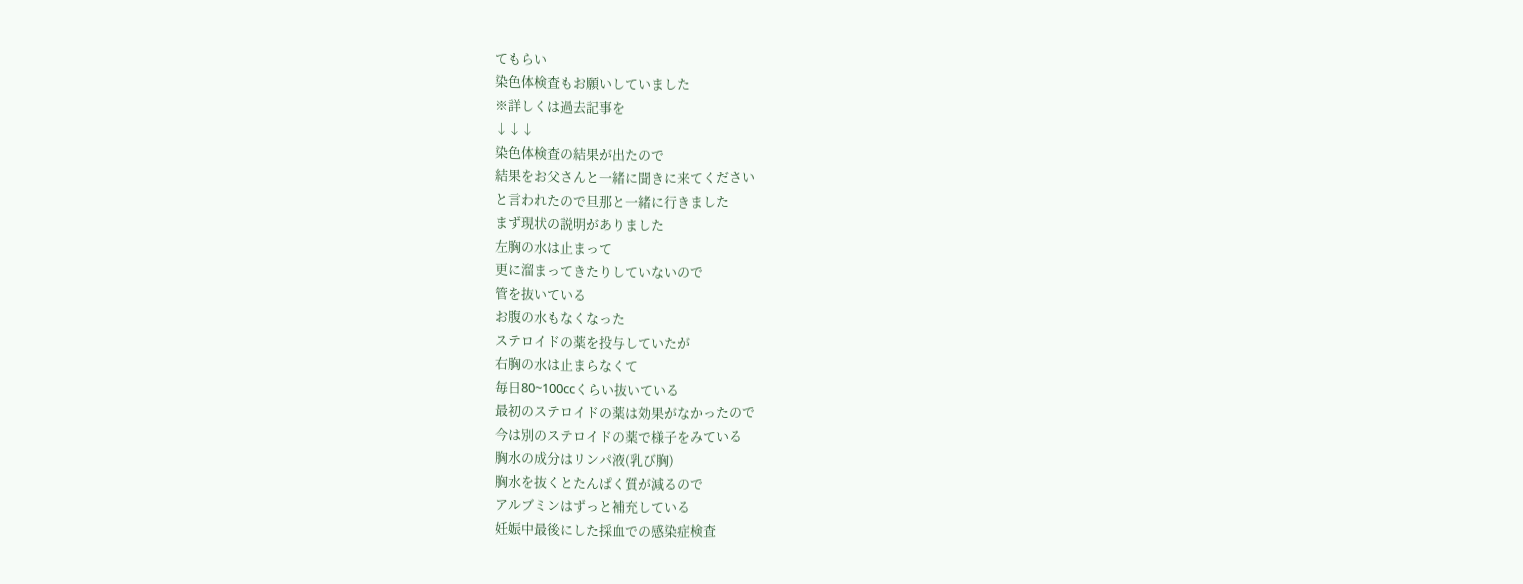てもらい
染色体検査もお願いしていました
※詳しくは過去記事を
↓↓↓
染色体検査の結果が出たので
結果をお父さんと一緒に聞きに来てください
と言われたので旦那と一緒に行きました
まず現状の説明がありました
左胸の水は止まって
更に溜まってきたりしていないので
管を抜いている
お腹の水もなくなった
ステロイドの薬を投与していたが
右胸の水は止まらなくて
毎日80~100ccくらい抜いている
最初のステロイドの薬は効果がなかったので
今は別のステロイドの薬で様子をみている
胸水の成分はリンパ液(乳び胸)
胸水を抜くとたんぱく質が減るので
アルブミンはずっと補充している
妊娠中最後にした採血での感染症検査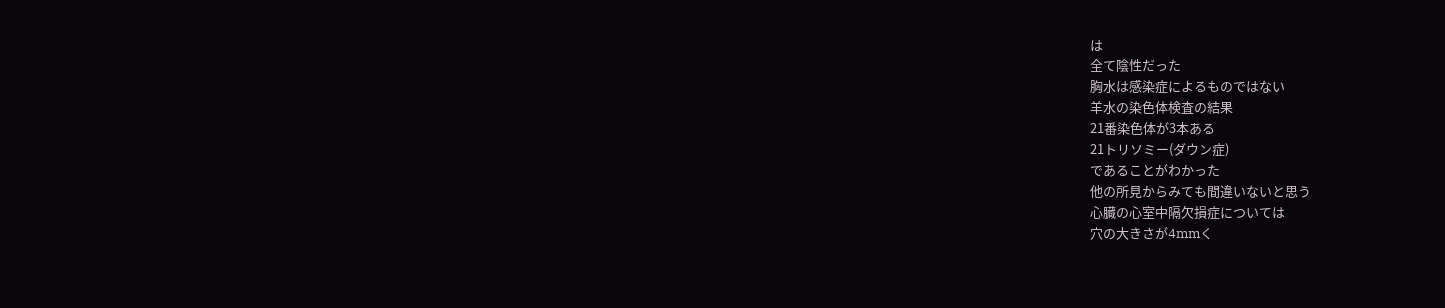は
全て陰性だった
胸水は感染症によるものではない
羊水の染色体検査の結果
21番染色体が3本ある
21トリソミー(ダウン症)
であることがわかった
他の所見からみても間違いないと思う
心臓の心室中隔欠損症については
穴の大きさが4mmく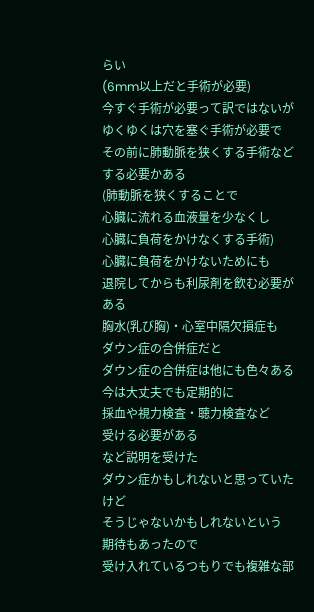らい
(6mm以上だと手術が必要)
今すぐ手術が必要って訳ではないが
ゆくゆくは穴を塞ぐ手術が必要で
その前に肺動脈を狭くする手術など
する必要かある
(肺動脈を狭くすることで
心臓に流れる血液量を少なくし
心臓に負荷をかけなくする手術)
心臓に負荷をかけないためにも
退院してからも利尿剤を飲む必要がある
胸水(乳び胸)・心室中隔欠損症も
ダウン症の合併症だと
ダウン症の合併症は他にも色々ある
今は大丈夫でも定期的に
採血や視力検査・聴力検査など
受ける必要がある
など説明を受けた
ダウン症かもしれないと思っていたけど
そうじゃないかもしれないという
期待もあったので
受け入れているつもりでも複雑な部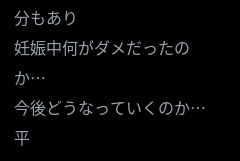分もあり
妊娠中何がダメだったのか…
今後どうなっていくのか…
平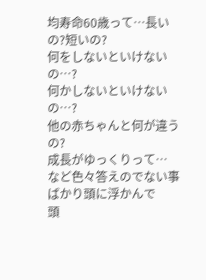均寿命60歳って…長いの?短いの?
何をしないといけないの…?
何かしないといけないの…?
他の赤ちゃんと何が違うの?
成長がゆっくりって…
など色々答えのでない事ばかり頭に浮かんで
頭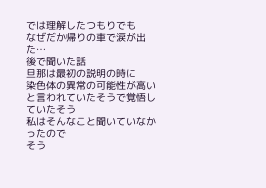では理解したつもりでも
なぜだか帰りの車で涙が出た…
後で聞いた話
旦那は最初の説明の時に
染色体の異常の可能性が高い
と言われていたそうで覚悟していたそう
私はそんなこと聞いていなかったので
そう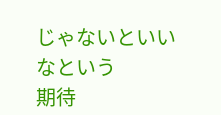じゃないといいなという
期待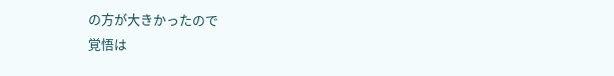の方が大きかったので
覚悟は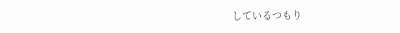しているつもり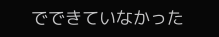でできていなかった